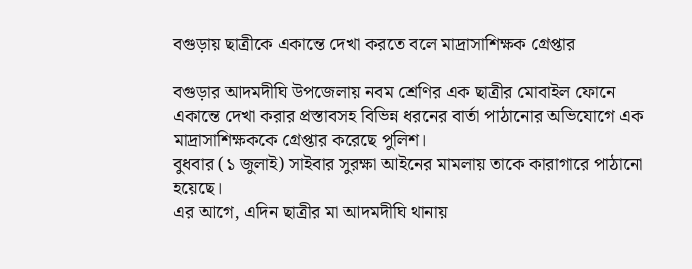বগুড়ায় ছাত্রীকে একান্তে দেখা করতে বলে মাদ্রাসাশিক্ষক গ্রেপ্তার

বগুড়ার আদমদীঘি উপজেলায় নবম শ্রেণির এক ছাত্রীর মোবাইল ফোনে একান্তে দেখা করার প্রস্তাবসহ বিভিন্ন ধরনের বার্তা পাঠানোর অভিযোগে এক মাদ্রাসাশিক্ষককে গ্রেপ্তার করেছে পুলিশ।
বুধবার (১ জুলাই) সাইবার সুরক্ষা আইনের মামলায় তাকে কারাগারে পাঠানো হয়েছে।
এর আগে, এদিন ছাত্রীর মা আদমদীঘি থানায়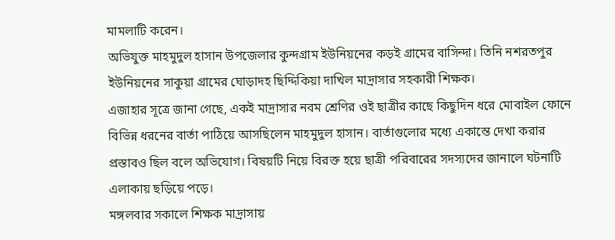মামলাটি করেন।
অভিযুক্ত মাহমুদুল হাসান উপজেলার কুন্দগ্রাম ইউনিয়নের কড়ই গ্রামের বাসিন্দা। তিনি নশরতপুর ইউনিয়নের সাকুয়া গ্রামের ঘোড়াদহ ছিদ্দিকিয়া দাখিল মাদ্রাসার সহকারী শিক্ষক।
এজাহার সূত্রে জানা গেছে, একই মাদ্রাসার নবম শ্রেণির ওই ছাত্রীর কাছে কিছুদিন ধরে মোবাইল ফোনে বিভিন্ন ধরনের বার্তা পাঠিয়ে আসছিলেন মাহমুদুল হাসান। বার্তাগুলোর মধ্যে একান্তে দেখা করার প্রস্তাবও ছিল বলে অভিযোগ। বিষয়টি নিয়ে বিরক্ত হয়ে ছাত্রী পরিবারের সদস্যদের জানালে ঘটনাটি এলাকায় ছড়িয়ে পড়ে।
মঙ্গলবার সকালে শিক্ষক মাদ্রাসায়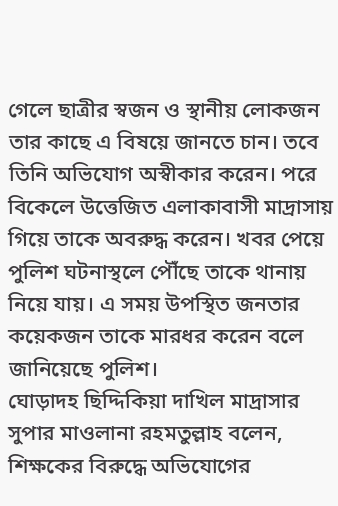গেলে ছাত্রীর স্বজন ও স্থানীয় লোকজন তার কাছে এ বিষয়ে জানতে চান। তবে তিনি অভিযোগ অস্বীকার করেন। পরে বিকেলে উত্তেজিত এলাকাবাসী মাদ্রাসায় গিয়ে তাকে অবরুদ্ধ করেন। খবর পেয়ে পুলিশ ঘটনাস্থলে পৌঁছে তাকে থানায় নিয়ে যায়। এ সময় উপস্থিত জনতার কয়েকজন তাকে মারধর করেন বলে জানিয়েছে পুলিশ।
ঘোড়াদহ ছিদ্দিকিয়া দাখিল মাদ্রাসার সুপার মাওলানা রহমতুল্লাহ বলেন, শিক্ষকের বিরুদ্ধে অভিযোগের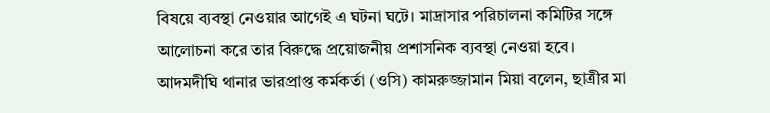বিষয়ে ব্যবস্থা নেওয়ার আগেই এ ঘটনা ঘটে। মাদ্রাসার পরিচালনা কমিটির সঙ্গে আলোচনা করে তার বিরুদ্ধে প্রয়োজনীয় প্রশাসনিক ব্যবস্থা নেওয়া হবে।
আদমদীঘি থানার ভারপ্রাপ্ত কর্মকর্তা (ওসি) কামরুজ্জামান মিয়া বলেন, ছাত্রীর মা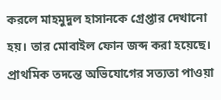করলে মাহমুদুল হাসানকে গ্রেপ্তার দেখানো হয়। তার মোবাইল ফোন জব্দ করা হয়েছে। প্রাথমিক তদন্তে অভিযোগের সত্যতা পাওয়া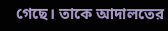গেছে। তাকে আদালতের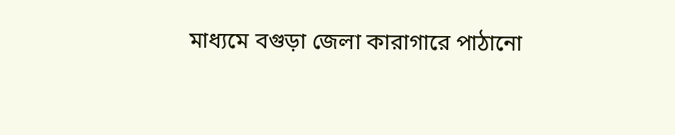মাধ্যমে বগুড়া জেলা কারাগারে পাঠানো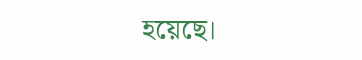হয়েছে।